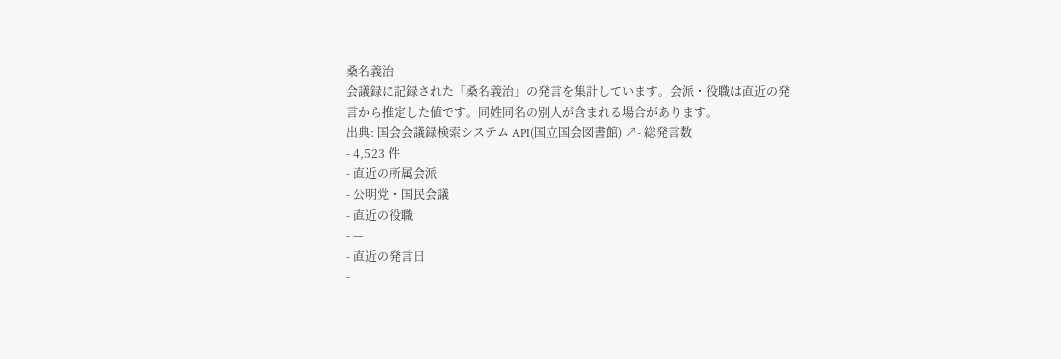桑名義治
会議録に記録された「桑名義治」の発言を集計しています。会派・役職は直近の発言から推定した値です。同姓同名の別人が含まれる場合があります。
出典: 国会会議録検索システム API(国立国会図書館) ↗- 総発言数
- 4,523 件
- 直近の所属会派
- 公明党・国民会議
- 直近の役職
- —
- 直近の発言日
-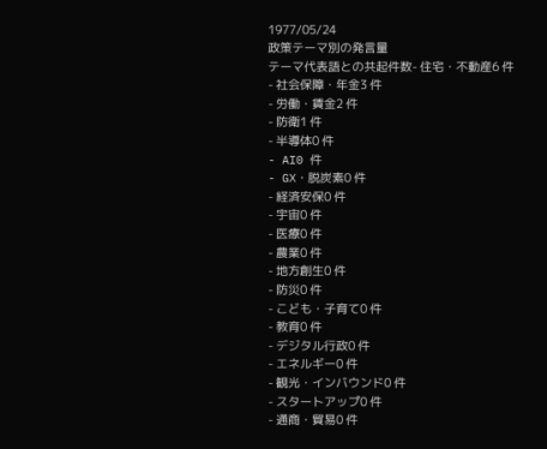1977/05/24
政策テーマ別の発言量
テーマ代表語との共起件数- 住宅・不動産6 件
- 社会保障・年金3 件
- 労働・賃金2 件
- 防衛1 件
- 半導体0 件
- AI0 件
- GX・脱炭素0 件
- 経済安保0 件
- 宇宙0 件
- 医療0 件
- 農業0 件
- 地方創生0 件
- 防災0 件
- こども・子育て0 件
- 教育0 件
- デジタル行政0 件
- エネルギー0 件
- 観光・インバウンド0 件
- スタートアップ0 件
- 通商・貿易0 件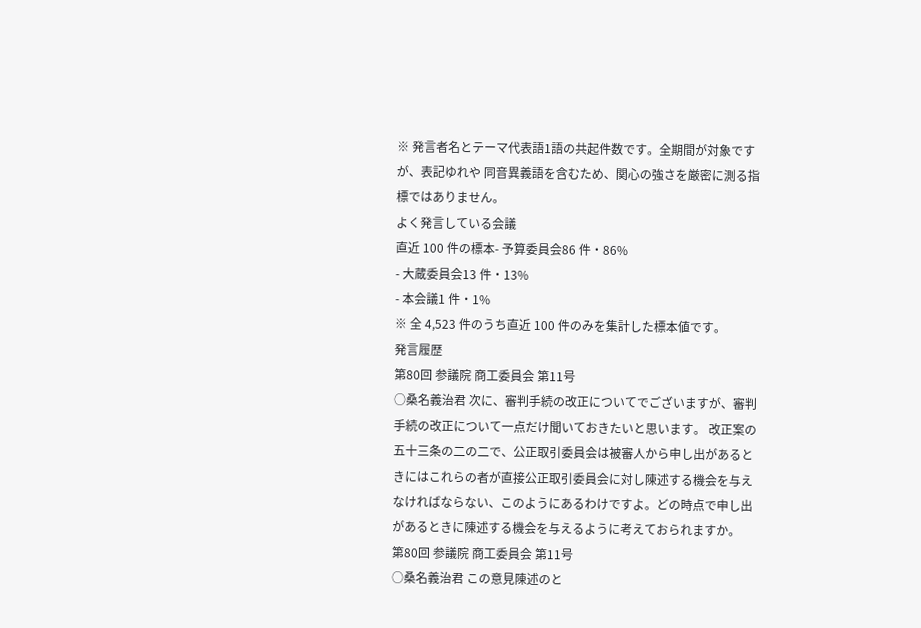※ 発言者名とテーマ代表語1語の共起件数です。全期間が対象ですが、表記ゆれや 同音異義語を含むため、関心の強さを厳密に測る指標ではありません。
よく発言している会議
直近 100 件の標本- 予算委員会86 件・86%
- 大蔵委員会13 件・13%
- 本会議1 件・1%
※ 全 4,523 件のうち直近 100 件のみを集計した標本値です。
発言履歴
第80回 参議院 商工委員会 第11号
○桑名義治君 次に、審判手続の改正についてでございますが、審判手続の改正について一点だけ聞いておきたいと思います。 改正案の五十三条の二の二で、公正取引委員会は被審人から申し出があるときにはこれらの者が直接公正取引委員会に対し陳述する機会を与えなければならない、このようにあるわけですよ。どの時点で申し出があるときに陳述する機会を与えるように考えておられますか。
第80回 参議院 商工委員会 第11号
○桑名義治君 この意見陳述のと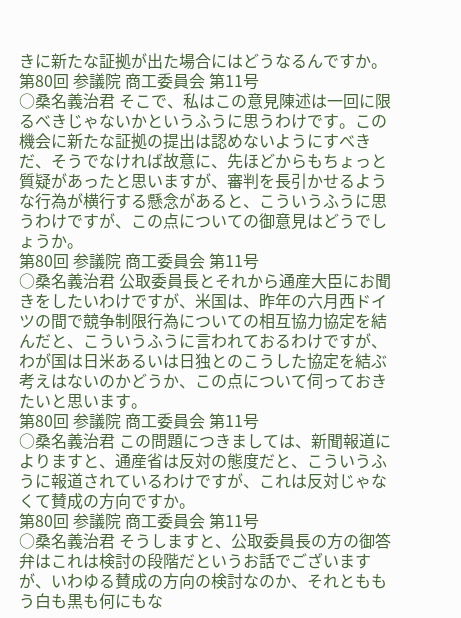きに新たな証拠が出た場合にはどうなるんですか。
第80回 参議院 商工委員会 第11号
○桑名義治君 そこで、私はこの意見陳述は一回に限るべきじゃないかというふうに思うわけです。この機会に新たな証拠の提出は認めないようにすべきだ、そうでなければ故意に、先ほどからもちょっと質疑があったと思いますが、審判を長引かせるような行為が横行する懸念があると、こういうふうに思うわけですが、この点についての御意見はどうでしょうか。
第80回 参議院 商工委員会 第11号
○桑名義治君 公取委員長とそれから通産大臣にお聞きをしたいわけですが、米国は、昨年の六月西ドイツの間で競争制限行為についての相互協力協定を結んだと、こういうふうに言われておるわけですが、わが国は日米あるいは日独とのこうした協定を結ぶ考えはないのかどうか、この点について伺っておきたいと思います。
第80回 参議院 商工委員会 第11号
○桑名義治君 この問題につきましては、新聞報道によりますと、通産省は反対の態度だと、こういうふうに報道されているわけですが、これは反対じゃなくて賛成の方向ですか。
第80回 参議院 商工委員会 第11号
○桑名義治君 そうしますと、公取委員長の方の御答弁はこれは検討の段階だというお話でございますが、いわゆる賛成の方向の検討なのか、それとももう白も黒も何にもな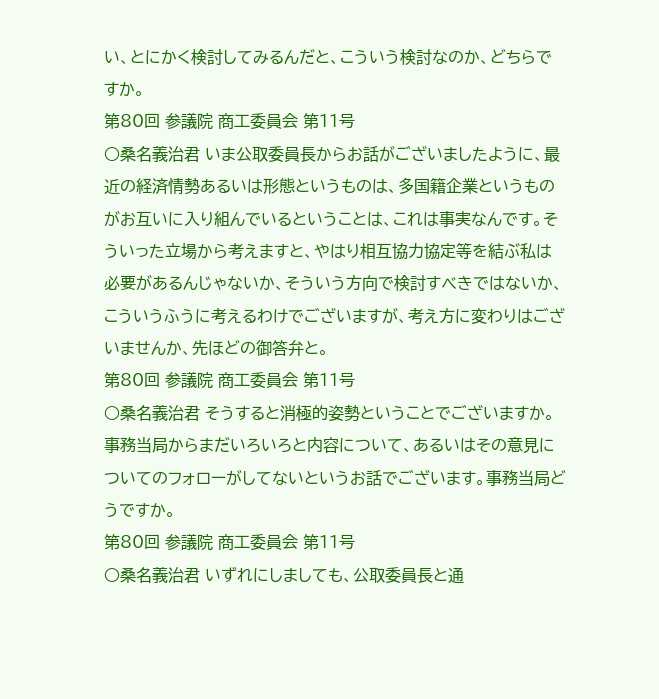い、とにかく検討してみるんだと、こういう検討なのか、どちらですか。
第80回 参議院 商工委員会 第11号
○桑名義治君 いま公取委員長からお話がございましたように、最近の経済情勢あるいは形態というものは、多国籍企業というものがお互いに入り組んでいるということは、これは事実なんです。そういった立場から考えますと、やはり相互協力協定等を結ぶ私は必要があるんじゃないか、そういう方向で検討すべきではないか、こういうふうに考えるわけでございますが、考え方に変わりはございませんか、先ほどの御答弁と。
第80回 参議院 商工委員会 第11号
○桑名義治君 そうすると消極的姿勢ということでございますか。事務当局からまだいろいろと内容について、あるいはその意見についてのフォローがしてないというお話でございます。事務当局どうですか。
第80回 参議院 商工委員会 第11号
○桑名義治君 いずれにしましても、公取委員長と通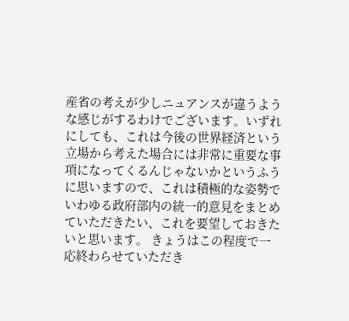産省の考えが少しニュアンスが違うような感じがするわけでございます。いずれにしても、これは今後の世界経済という立場から考えた場合には非常に重要な事項になってくるんじゃないかというふうに思いますので、これは積極的な姿勢でいわゆる政府部内の統一的意見をまとめていただきたい、これを要望しておきたいと思います。 きょうはこの程度で一応終わらせていただき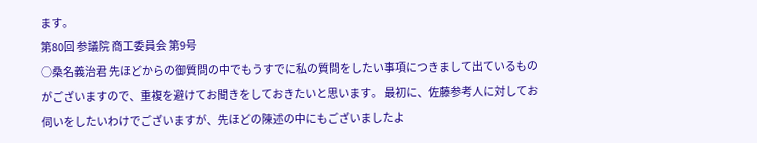ます。
第80回 参議院 商工委員会 第9号
○桑名義治君 先ほどからの御質問の中でもうすでに私の質問をしたい事項につきまして出ているものがございますので、重複を避けてお聞きをしておきたいと思います。 最初に、佐藤参考人に対してお伺いをしたいわけでございますが、先ほどの陳述の中にもございましたよ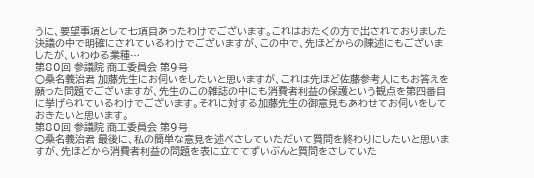うに、要望事項として七項目あったわけでございます。これはおたくの方で出されておりました決議の中で明確にされているわけでございますが、この中で、先ほどからの陳述にもございましたが、いわゆる業種…
第80回 参議院 商工委員会 第9号
○桑名義治君 加藤先生にお伺いをしたいと思いますが、これは先ほど佐藤参考人にもお答えを願った問題でございますが、先生のこの雑誌の中にも消費者利益の保護という観点を第四番目に挙げられているわけでございます。それに対する加藤先生の御意見もあわせてお伺いをしておきたいと思います。
第80回 参議院 商工委員会 第9号
○桑名義治君 最後に、私の簡単な意見を述べさしていただいて質問を終わりにしたいと思いますが、先ほどから消費者利益の問題を表に立ててずいぶんと質問をさしていた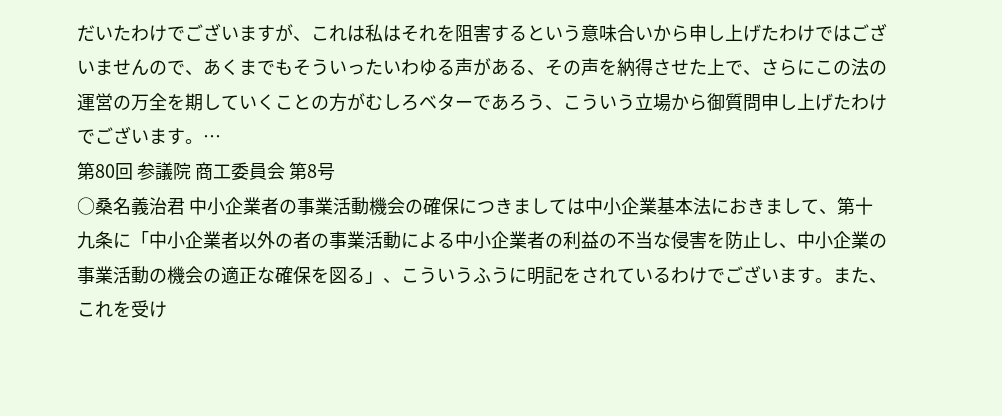だいたわけでございますが、これは私はそれを阻害するという意味合いから申し上げたわけではございませんので、あくまでもそういったいわゆる声がある、その声を納得させた上で、さらにこの法の運営の万全を期していくことの方がむしろベターであろう、こういう立場から御質問申し上げたわけでございます。…
第80回 参議院 商工委員会 第8号
○桑名義治君 中小企業者の事業活動機会の確保につきましては中小企業基本法におきまして、第十九条に「中小企業者以外の者の事業活動による中小企業者の利益の不当な侵害を防止し、中小企業の事業活動の機会の適正な確保を図る」、こういうふうに明記をされているわけでございます。また、これを受け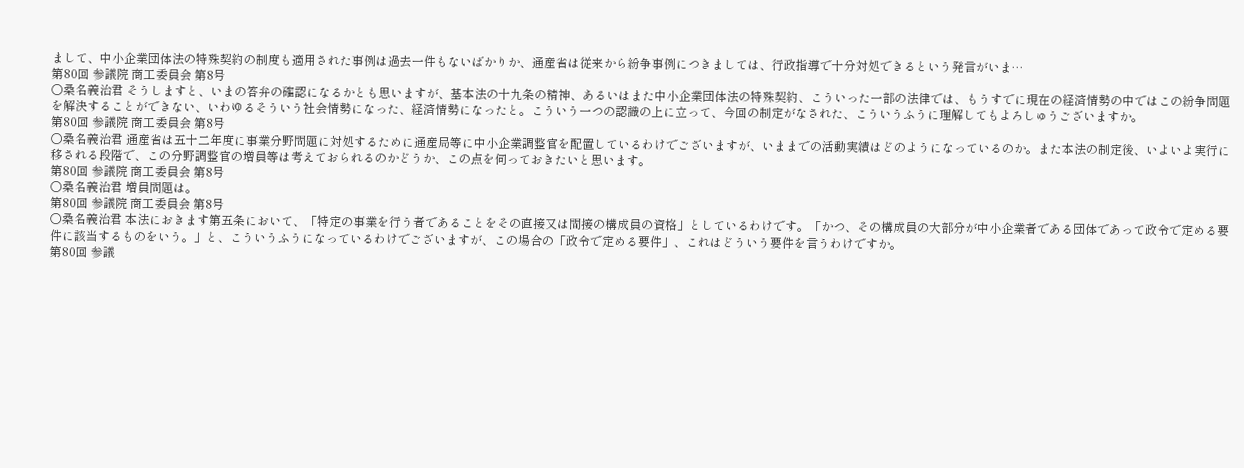まして、中小企業団体法の特殊契約の制度も適用された事例は過去一件もないばかりか、通産省は従来から紛争事例につきましては、行政指導で十分対処できるという発言がいま…
第80回 参議院 商工委員会 第8号
○桑名義治君 そうしますと、いまの答弁の確認になるかとも思いますが、基本法の十九条の精神、あるいはまた中小企業団体法の特殊契約、こういった一部の法律では、もうすでに現在の経済情勢の中ではこの紛争問題を解決することができない、いわゆるそういう社会情勢になった、経済情勢になったと。こういう一つの認識の上に立って、今回の制定がなされた、こういうふうに理解してもよろしゅうございますか。
第80回 参議院 商工委員会 第8号
○桑名義治君 通産省は五十二年度に事業分野問題に対処するために通産局等に中小企業調整官を配置しているわけでございますが、いままでの活動実績はどのようになっているのか。また本法の制定後、いよいよ実行に移される段階で、この分野調整官の増員等は考えておられるのかどうか、この点を伺っておきたいと思います。
第80回 参議院 商工委員会 第8号
○桑名義治君 増員問題は。
第80回 参議院 商工委員会 第8号
○桑名義治君 本法におきます第五条において、「特定の事業を行う者であることをその直接又は間接の構成員の資格」としているわけです。「かつ、その構成員の大部分が中小企業者である団体であって政令で定める要件に該当するものをいう。」と、こういうふうになっているわけでございますが、この場合の「政令で定める要件」、これはどういう要件を言うわけですか。
第80回 参議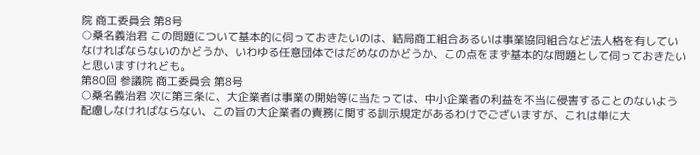院 商工委員会 第8号
○桑名義治君 この問題について基本的に伺っておきたいのは、結局商工組合あるいは事業協同組合など法人格を有していなければならないのかどうか、いわゆる任意団体ではだめなのかどうか、この点をまず基本的な問題として伺っておきたいと思いますけれども。
第80回 参議院 商工委員会 第8号
○桑名義治君 次に第三条に、大企業者は事業の開始等に当たっては、中小企業者の利益を不当に侵害することのないよう配慮しなければならない、この旨の大企業者の責務に関する訓示規定があるわけでございますが、これは単に大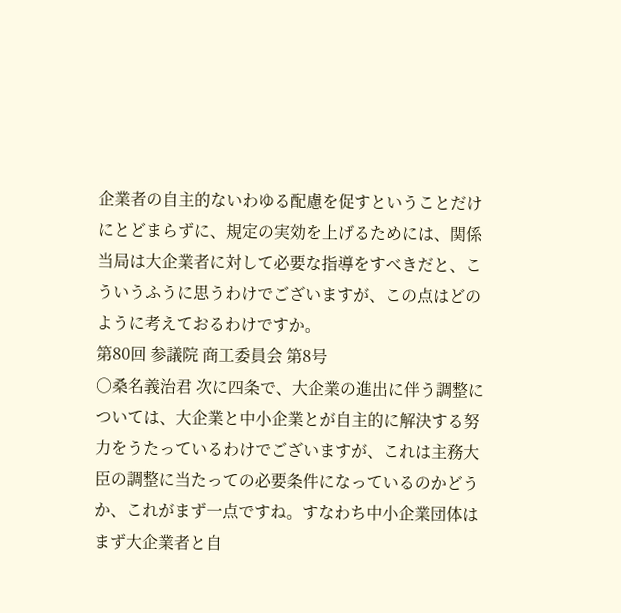企業者の自主的ないわゆる配慮を促すということだけにとどまらずに、規定の実効を上げるためには、関係当局は大企業者に対して必要な指導をすべきだと、こういうふうに思うわけでございますが、この点はどのように考えておるわけですか。
第80回 参議院 商工委員会 第8号
○桑名義治君 次に四条で、大企業の進出に伴う調整については、大企業と中小企業とが自主的に解決する努力をうたっているわけでございますが、これは主務大臣の調整に当たっての必要条件になっているのかどうか、これがまず一点ですね。すなわち中小企業団体はまず大企業者と自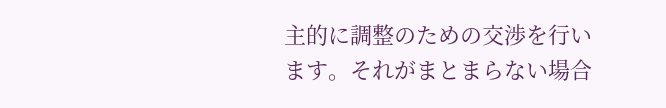主的に調整のための交渉を行います。それがまとまらない場合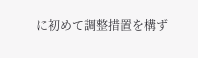に初めて調整措置を構ず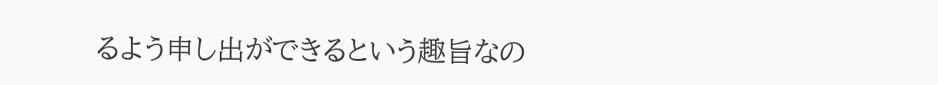るよう申し出ができるという趣旨なの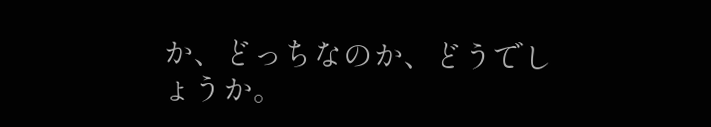か、どっちなのか、どうでしょうか。